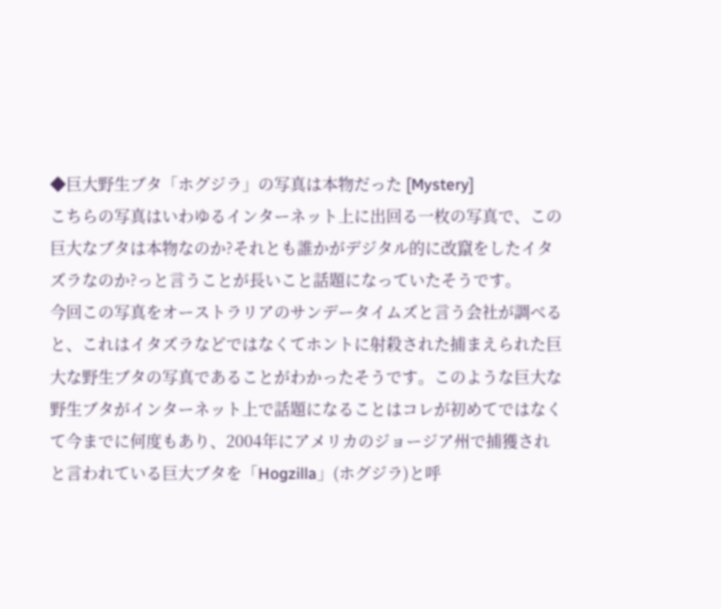◆巨大野生ブタ「ホグジラ」の写真は本物だった [Mystery]
こちらの写真はいわゆるインターネット上に出回る一枚の写真で、この巨大なブタは本物なのか?それとも誰かがデジタル的に改竄をしたイタズラなのか?っと言うことが長いこと話題になっていたそうです。
今回この写真をオーストラリアのサンデータイムズと言う会社が調べると、これはイタズラなどではなくてホントに射殺された捕まえられた巨大な野生ブタの写真であることがわかったそうです。このような巨大な野生ブタがインターネット上で話題になることはコレが初めてではなくて今までに何度もあり、2004年にアメリカのジョージア州で捕獲されと言われている巨大ブタを「Hogzilla」(ホグジラ)と呼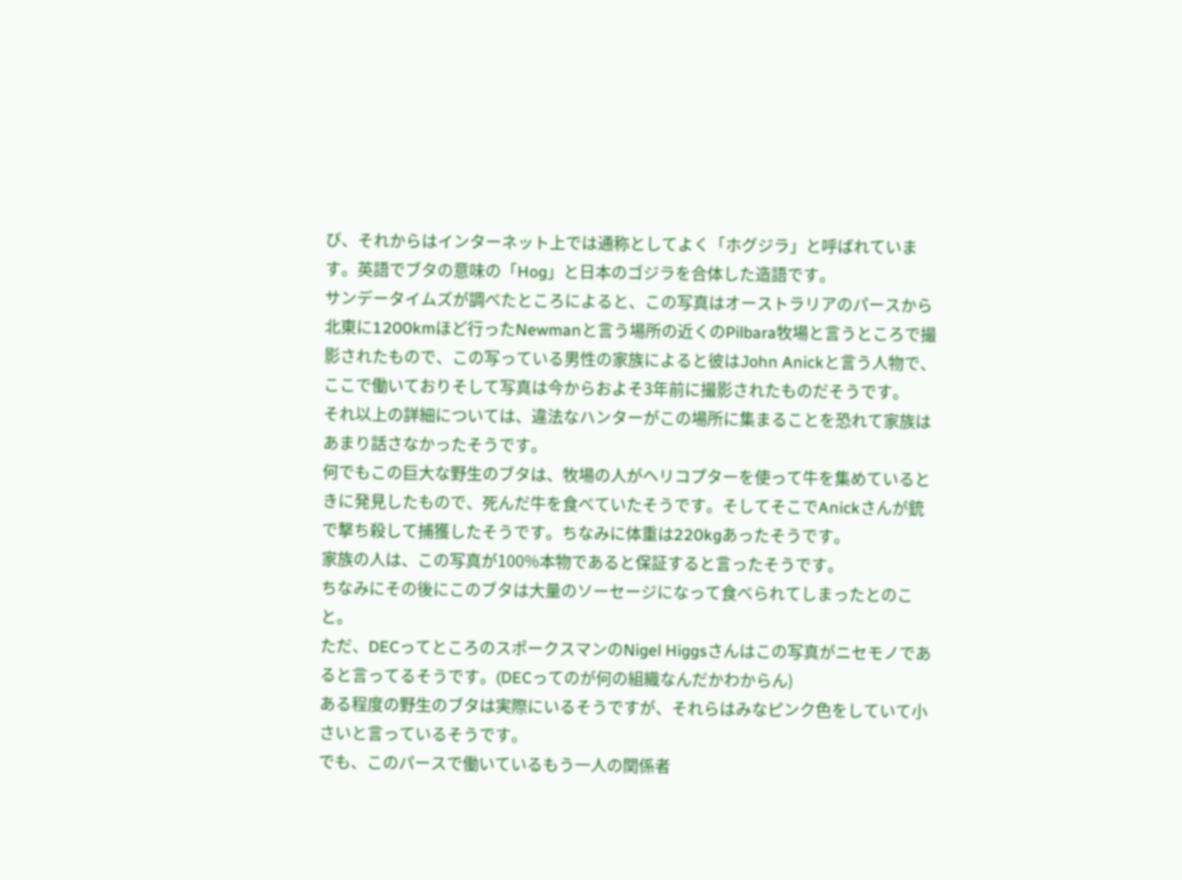び、それからはインターネット上では通称としてよく「ホグジラ」と呼ばれています。英語でブタの意味の「Hog」と日本のゴジラを合体した造語です。
サンデータイムズが調べたところによると、この写真はオーストラリアのパースから北東に1200kmほど行ったNewmanと言う場所の近くのPilbara牧場と言うところで撮影されたもので、この写っている男性の家族によると彼はJohn Anickと言う人物で、ここで働いておりそして写真は今からおよそ3年前に撮影されたものだそうです。
それ以上の詳細については、違法なハンターがこの場所に集まることを恐れて家族はあまり話さなかったそうです。
何でもこの巨大な野生のブタは、牧場の人がヘリコプターを使って牛を集めているときに発見したもので、死んだ牛を食べていたそうです。そしてそこでAnickさんが銃で撃ち殺して捕獲したそうです。ちなみに体重は220kgあったそうです。
家族の人は、この写真が100%本物であると保証すると言ったそうです。
ちなみにその後にこのブタは大量のソーセージになって食べられてしまったとのこと。
ただ、DECってところのスポークスマンのNigel Higgsさんはこの写真がニセモノであると言ってるそうです。(DECってのが何の組織なんだかわからん)
ある程度の野生のブタは実際にいるそうですが、それらはみなピンク色をしていて小さいと言っているそうです。
でも、このパースで働いているもう一人の関係者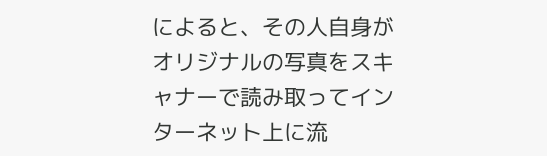によると、その人自身がオリジナルの写真をスキャナーで読み取ってインターネット上に流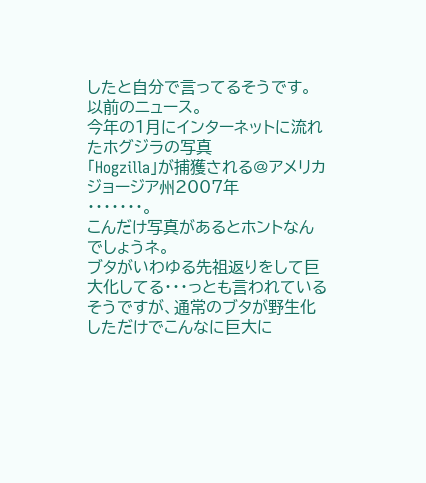したと自分で言ってるそうです。
以前のニュース。
今年の1月にインターネットに流れたホグジラの写真
「Hogzilla」が捕獲される@アメリカジョージア州2007年
・・・・・・・。
こんだけ写真があるとホントなんでしょうネ。
ブタがいわゆる先祖返りをして巨大化してる・・・っとも言われているそうですが、通常のブタが野生化しただけでこんなに巨大に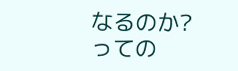なるのか?っての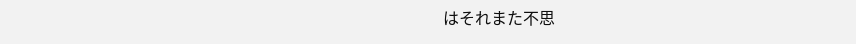はそれまた不思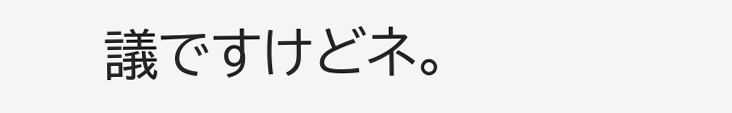議ですけどネ。